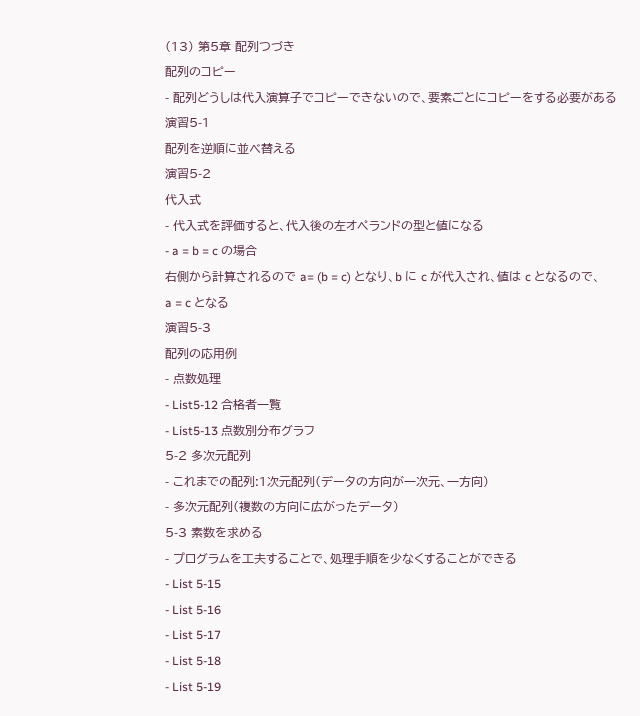(13) 第5章 配列つづき
配列のコピー
- 配列どうしは代入演算子でコピーできないので、要素ごとにコピーをする必要がある
演習5-1
配列を逆順に並べ替える
演習5-2
代入式
- 代入式を評価すると、代入後の左オペランドの型と値になる
- a = b = c の場合
右側から計算されるので a= (b = c) となり、b に c が代入され、値は c となるので、
a = c となる
演習5-3
配列の応用例
- 点数処理
- List5-12 合格者一覧
- List5-13 点数別分布グラフ
5-2 多次元配列
- これまでの配列:1次元配列(データの方向が一次元、一方向)
- 多次元配列(複数の方向に広がったデータ)
5-3 素数を求める
- プログラムを工夫することで、処理手順を少なくすることができる
- List 5-15
- List 5-16
- List 5-17
- List 5-18
- List 5-19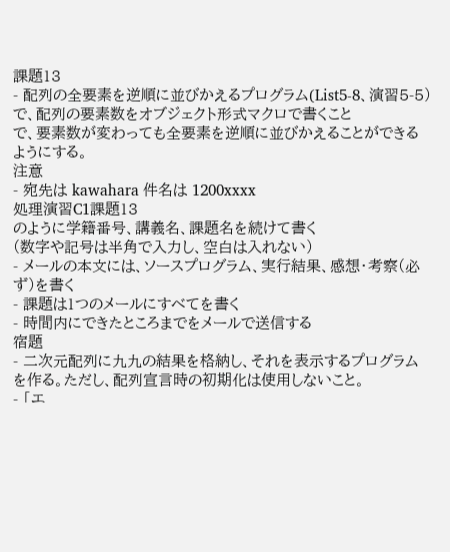課題13
- 配列の全要素を逆順に並びかえるプログラム(List5-8、演習5-5)で、配列の要素数をオブジェクト形式マクロで書くこと
で、要素数が変わっても全要素を逆順に並びかえることができるようにする。
注意
- 宛先は kawahara 件名は 1200xxxx
処理演習C1課題13
のように学籍番号、講義名、課題名を続けて書く
(数字や記号は半角で入力し、空白は入れない)
- メールの本文には、ソースプログラム、実行結果、感想・考察(必ず)を書く
- 課題は1つのメールにすべてを書く
- 時間内にできたところまでをメールで送信する
宿題
- 二次元配列に九九の結果を格納し、それを表示するプログラムを作る。ただし、配列宣言時の初期化は使用しないこと。
- 「エ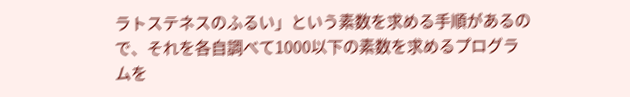ラトステネスのふるい」という素数を求める手順があるので、それを各自調べて1000以下の素数を求めるプログラムを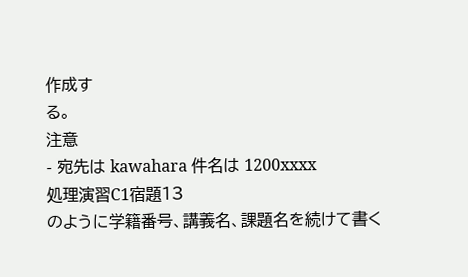作成す
る。
注意
- 宛先は kawahara 件名は 1200xxxx
処理演習C1宿題13
のように学籍番号、講義名、課題名を続けて書く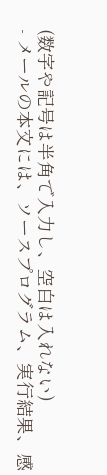(数字や記号は半角で入力し、空白は入れない)
- メールの本文には、ソースプログラム、実行結果、感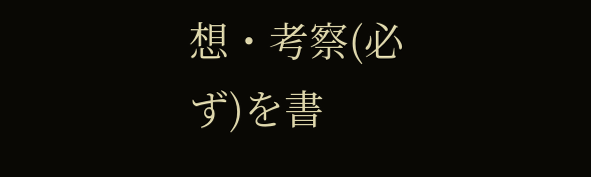想・考察(必ず)を書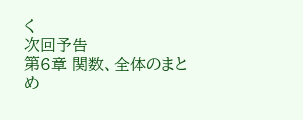く
次回予告
第6章 関数、全体のまとめ